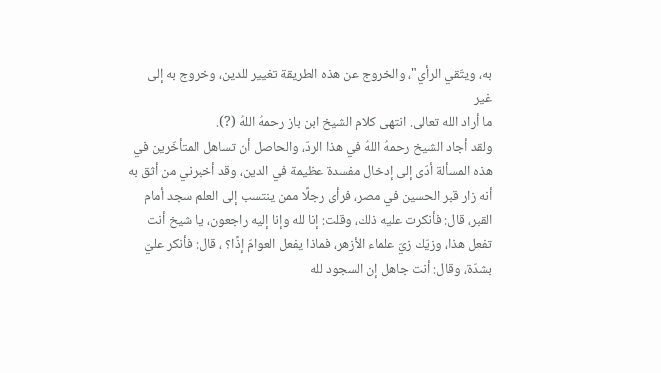به، ويتّقي الرأي"، والخروج عن هذه الطريقة تغيير للدين، وخروج به إلى غير
ما أراد الله تعالى. انتهى كلام الشيخ ابن باز رحمهُ اللهُ (?).
ولقد أجاد الشيخ رحمهُ اللهُ في هذا الردّ، والحاصل أن تساهل المتأخّرين في
هذه المسألة أدّى إلى إدخال مفسدة عظيمة في الدين، وقد أخبرني من أثق به
أنه زار قبر الحسين في مصر، فرأى رجلًا ممن ينتسب إلى العلم سجد أمام
القبر، قال: فأنكرت عليه ذلك، وقلت: إنا لله وإنا إليه راجعون، يا شيخ أنت
تفعل هذا، وزيّك زيّ علماء الأزهر، فماذا يفعل العوامّ إذًا؟ ، قال: فأنكر عليّ
بشدّة، وقال: أنت جاهل إن السجود لله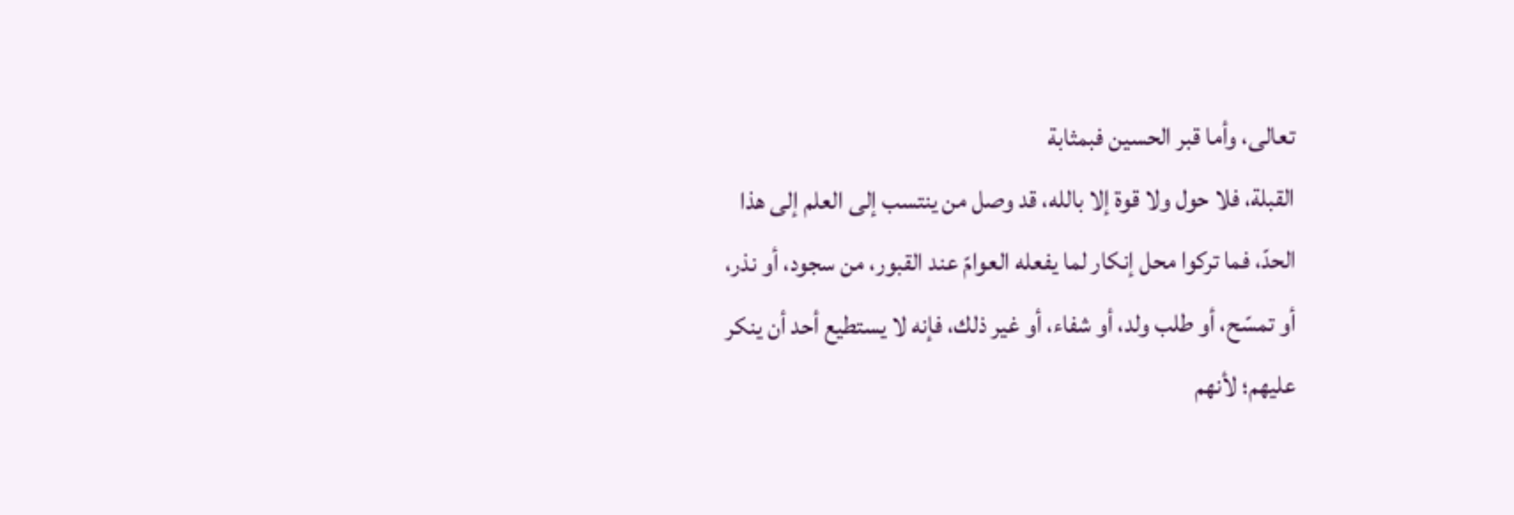تعالى، وأما قبر الحسين فبمثابة
القبلة، فلا حول ولا قوة إلا بالله، قد وصل من ينتسب إلى العلم إلى هذا
الحدّ، فما تركوا محل إنكار لما يفعله العوامّ عند القبور، من سجود، أو نذر،
أو تمسّح، أو طلب ولد، أو شفاء، أو غير ذلك، فإنه لا يستطيع أحد أن ينكر
عليهم؛ لأنهم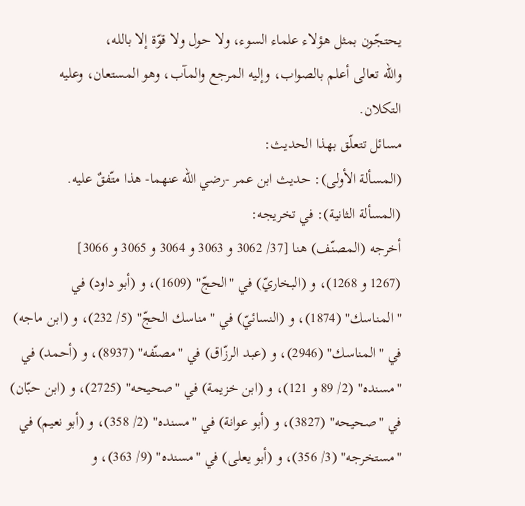يحتجّون بمثل هؤلاء علماء السوء، ولا حول ولا قوّة إلا بالله،
والله تعالى أعلم بالصواب، وإليه المرجع والمآب، وهو المستعان، وعليه
التكلان.
مسائل تتعلّق بهذا الحديث:
(المسألة الأولى): حديث ابن عمر -رضي الله عنهما- هذا متّفقٌ عليه.
(المسألة الثانية): في تخريجه:
أخرجه (المصنّف) هنا [37/ 3062 و 3063 و 3064 و 3065 و 3066]
(1267 و 1268)، و (البخاريّ) في "الحجّ" (1609)، و (أبو داود) في
"المناسك" (1874)، و (النسائيّ) في "مناسك الحجّ" (5/ 232)، و (ابن ماجه)
في "المناسك" (2946)، و (عبد الرزّاق) في "مصنّفه" (8937)، و (أحمد) في
"مسنده" (2/ 89 و 121)، و (ابن خزيمة) في "صحيحه" (2725)، و (ابن حبّان)
في "صحيحه" (3827)، و (أبو عوانة) في "مسنده" (2/ 358)، و (أبو نعيم) في
"مستخرجه" (3/ 356)، و (أبو يعلى) في "مسنده" (9/ 363)، و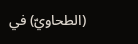(الطحاويّ) في